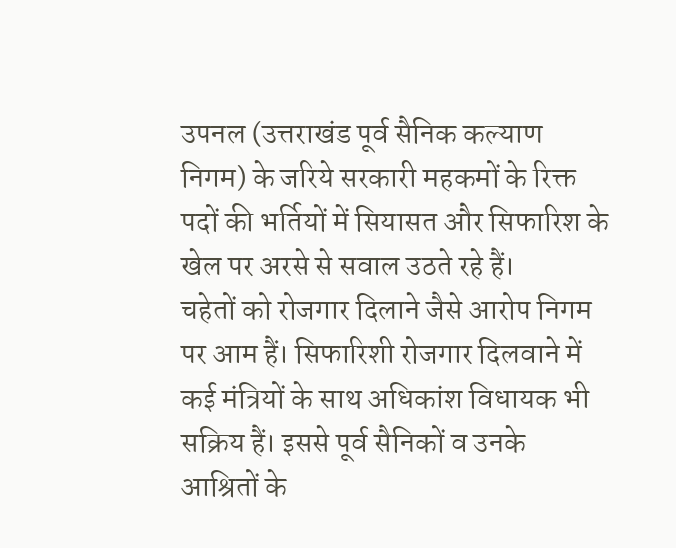उपनल (उत्तराखंड पूर्व सैनिक कल्याण निगम) के जरिये सरकारी महकमों के रिक्त पदों की भर्तियों में सियासत और सिफारिश के खेल पर अरसे से सवाल उठते रहे हैं।
चहेतों को रोजगार दिलाने जैसे आरोप निगम पर आम हैं। सिफारिशी रोजगार दिलवाने में कई मंत्रियों के साथ अधिकांश विधायक भी सक्रिय हैं। इससे पूर्व सैनिकों व उनके आश्रितों के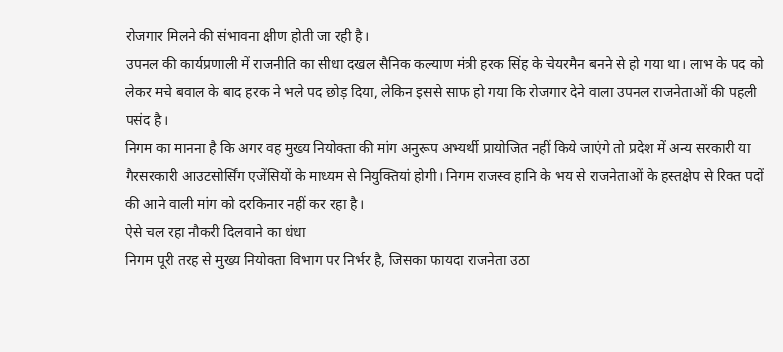रोजगार मिलने की संभावना क्षीण होती जा रही है।
उपनल की कार्यप्रणाली में राजनीति का सीधा दखल सैनिक कल्याण मंत्री हरक सिंह के चेयरमैन बनने से हो गया था। लाभ के पद को लेकर मचे बवाल के बाद हरक ने भले पद छोड़ दिया, लेकिन इससे साफ हो गया कि रोजगार देने वाला उपनल राजनेताओं की पहली पसंद है।
निगम का मानना है कि अगर वह मुख्य नियोक्ता की मांग अनुरूप अभ्यर्थी प्रायोजित नहीं किये जाएंगे तो प्रदेश में अन्य सरकारी या गैरसरकारी आउटसोर्सिंग एजेंसियों के माध्यम से नियुक्तियां होगी। निगम राजस्व हानि के भय से राजनेताओं के हस्तक्षेप से रिक्त पदों की आने वाली मांग को दरकिनार नहीं कर रहा है।
ऐसे चल रहा नौकरी दिलवाने का धंधा
निगम पूरी तरह से मुख्य नियोक्ता विभाग पर निर्भर है, जिसका फायदा राजनेता उठा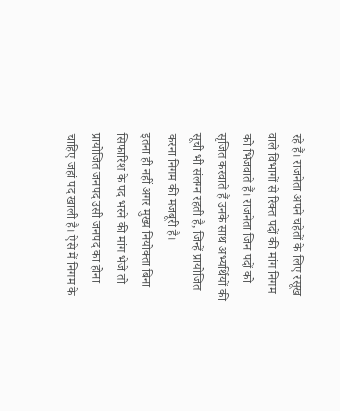रहे हैं। राजनेता अपने चहेतों के लिए रसूख वाले विभागों से रिक्त पदों की मांग निगम को भिजवाते हैं। राजनेता जिन पदों को सृजित करवाते हैं उनके साथ अभ्यर्थियों की सूची भी संलग्न रहती है, जिन्हें प्रायोजित करना निगम की मजबूरी है।
इतना ही नहीं अगर मुख्य नियोक्ता बिना सिफारिश के पद भरने की मांग भेजे तो प्रायोजित जनपद उसी जनपद का होना चाहिए जहां पद खाली है। ऐसे में निगम के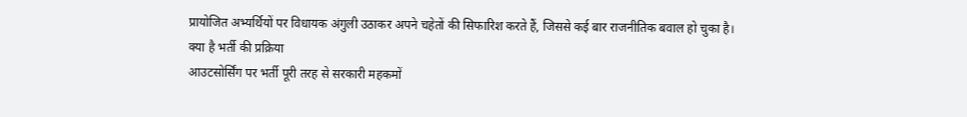प्रायोजित अभ्यर्थियों पर विधायक अंगुली उठाकर अपने चहेतों की सिफारिश करते हैं, जिससे कई बार राजनीतिक बवाल हो चुका है।
क्या है भर्ती की प्रक्रिया
आउटसोर्सिंग पर भर्ती पूरी तरह से सरकारी महकमों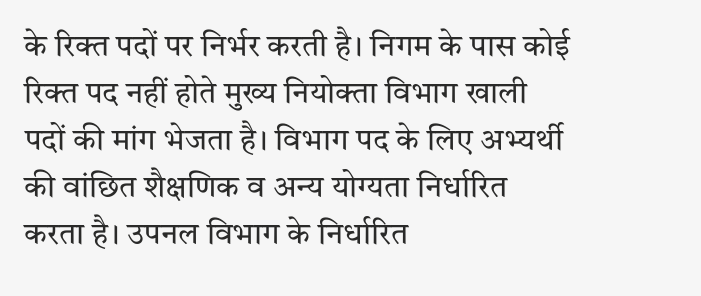के रिक्त पदों पर निर्भर करती है। निगम के पास कोई रिक्त पद नहीं होते मुख्य नियोक्ता विभाग खाली पदों की मांग भेजता है। विभाग पद के लिए अभ्यर्थी की वांछित शैक्षणिक व अन्य योग्यता निर्धारित करता है। उपनल विभाग के निर्धारित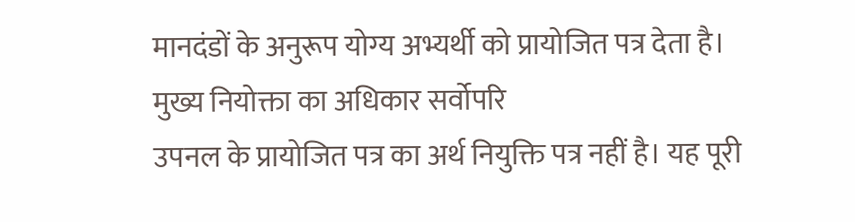मानदंडों के अनुरूप योग्य अभ्यर्थी को प्रायोजित पत्र देता है।
मुख्य नियोक्ता का अधिकार सर्वोपरि
उपनल के प्रायोजित पत्र का अर्थ नियुक्ति पत्र नहीं है। यह पूरी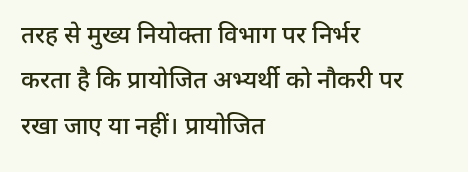तरह से मुख्य नियोक्ता विभाग पर निर्भर करता है कि प्रायोजित अभ्यर्थी को नौकरी पर रखा जाए या नहीं। प्रायोजित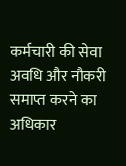कर्मचारी की सेवा अवधि और नौकरी समाप्त करने का अधिकार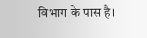विभाग के पास है।